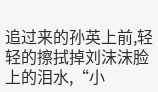追过来的孙英上前,轻轻的擦拭掉刘沫沫脸上的泪水,“小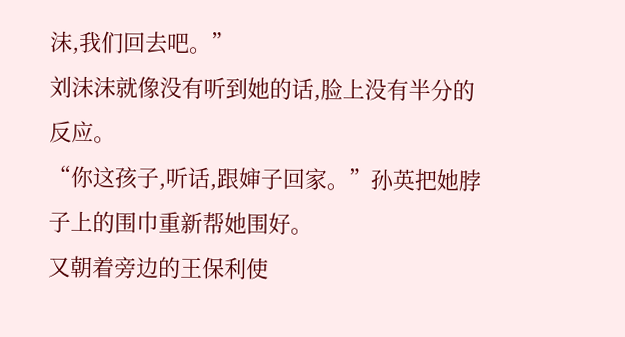沫,我们回去吧。”
刘沫沫就像没有听到她的话,脸上没有半分的反应。
“你这孩子,听话,跟婶子回家。”孙英把她脖子上的围巾重新帮她围好。
又朝着旁边的王保利使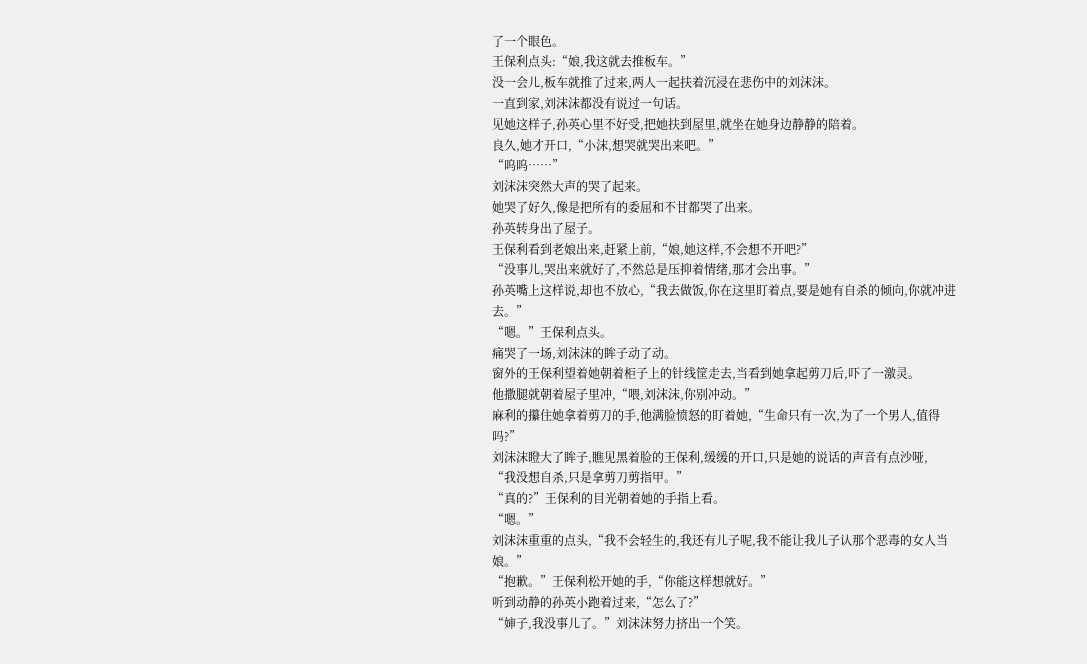了一个眼色。
王保利点头:“娘,我这就去推板车。”
没一会儿,板车就推了过来,两人一起扶着沉浸在悲伤中的刘沫沫。
一直到家,刘沫沫都没有说过一句话。
见她这样子,孙英心里不好受,把她扶到屋里,就坐在她身边静静的陪着。
良久,她才开口,“小沫,想哭就哭出来吧。”
“呜呜……”
刘沫沫突然大声的哭了起来。
她哭了好久,像是把所有的委屈和不甘都哭了出来。
孙英转身出了屋子。
王保利看到老娘出来,赶紧上前,“娘,她这样,不会想不开吧?”
“没事儿,哭出来就好了,不然总是压抑着情绪,那才会出事。”
孙英嘴上这样说,却也不放心,“我去做饭,你在这里盯着点,要是她有自杀的倾向,你就冲进去。”
“嗯。”王保利点头。
痛哭了一场,刘沫沫的眸子动了动。
窗外的王保利望着她朝着柜子上的针线筐走去,当看到她拿起剪刀后,吓了一激灵。
他撒腿就朝着屋子里冲,“喂,刘沫沫,你别冲动。”
麻利的攥住她拿着剪刀的手,他满脸愤怒的盯着她,“生命只有一次,为了一个男人,值得吗?”
刘沫沫瞪大了眸子,瞧见黑着脸的王保利,缓缓的开口,只是她的说话的声音有点沙哑,
“我没想自杀,只是拿剪刀剪指甲。”
“真的?”王保利的目光朝着她的手指上看。
“嗯。”
刘沫沫重重的点头,“我不会轻生的,我还有儿子呢,我不能让我儿子认那个恶毒的女人当娘。”
“抱歉。”王保利松开她的手,“你能这样想就好。”
听到动静的孙英小跑着过来,“怎么了?”
“婶子,我没事儿了。”刘沫沫努力挤出一个笑。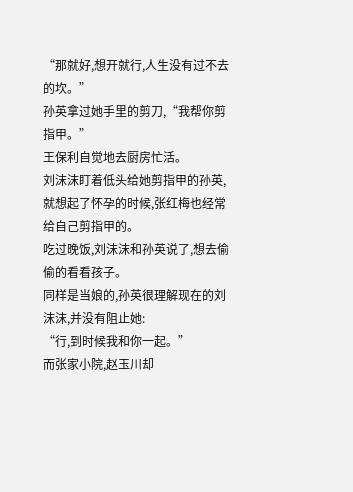“那就好,想开就行,人生没有过不去的坎。”
孙英拿过她手里的剪刀,“我帮你剪指甲。”
王保利自觉地去厨房忙活。
刘沫沫盯着低头给她剪指甲的孙英,就想起了怀孕的时候,张红梅也经常给自己剪指甲的。
吃过晚饭,刘沫沫和孙英说了,想去偷偷的看看孩子。
同样是当娘的,孙英很理解现在的刘沫沫,并没有阻止她:
“行,到时候我和你一起。”
而张家小院,赵玉川却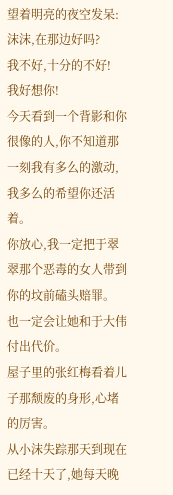望着明亮的夜空发呆:
沫沫,在那边好吗?
我不好,十分的不好!
我好想你!
今天看到一个背影和你很像的人,你不知道那一刻我有多么的激动,我多么的希望你还活着。
你放心,我一定把于翠翠那个恶毒的女人带到你的坟前磕头赔罪。
也一定会让她和于大伟付出代价。
屋子里的张红梅看着儿子那颓废的身形,心堵的厉害。
从小沫失踪那天到现在已经十天了,她每天晚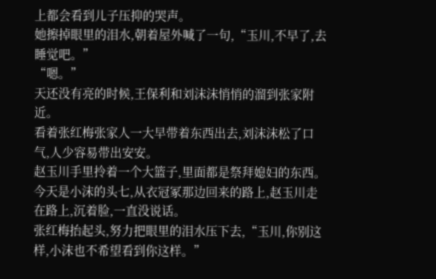上都会看到儿子压抑的哭声。
她擦掉眼里的泪水,朝着屋外喊了一句,“玉川,不早了,去睡觉吧。”
“嗯。”
天还没有亮的时候,王保利和刘沫沫悄悄的溜到张家附近。
看着张红梅张家人一大早带着东西出去,刘沫沫松了口气,人少容易带出安安。
赵玉川手里拎着一个大篮子,里面都是祭拜媳妇的东西。
今天是小沫的头七,从衣冠冢那边回来的路上,赵玉川走在路上,沉着脸,一直没说话。
张红梅抬起头,努力把眼里的泪水压下去,“玉川,你别这样,小沫也不希望看到你这样。”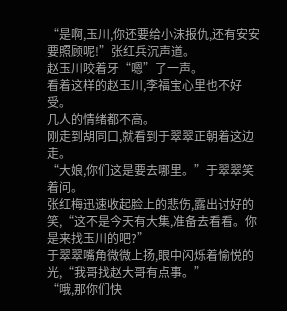“是啊,玉川,你还要给小沫报仇,还有安安要照顾呢!”张红兵沉声道。
赵玉川咬着牙“嗯”了一声。
看着这样的赵玉川,李福宝心里也不好受。
几人的情绪都不高。
刚走到胡同口,就看到于翠翠正朝着这边走。
“大娘,你们这是要去哪里。”于翠翠笑着问。
张红梅迅速收起脸上的悲伤,露出讨好的笑,“这不是今天有大集,准备去看看。你是来找玉川的吧?”
于翠翠嘴角微微上扬,眼中闪烁着愉悦的光,“我哥找赵大哥有点事。”
“哦,那你们快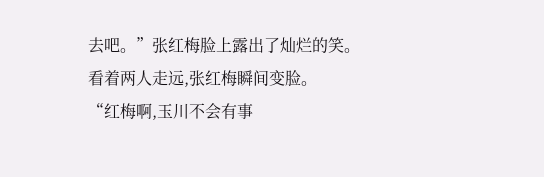去吧。”张红梅脸上露出了灿烂的笑。
看着两人走远,张红梅瞬间变脸。
“红梅啊,玉川不会有事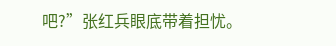吧?”张红兵眼底带着担忧。